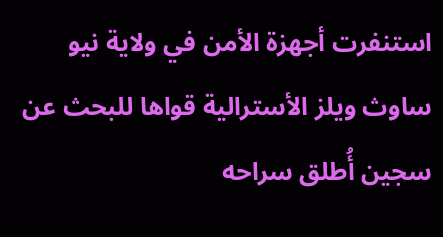استنفرت أجهزة الأمن في ولاية نيو ساوث ويلز الأسترالية قواها للبحث عن سجين أُطلق سراحه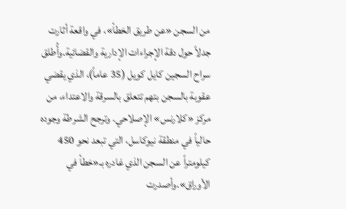من السجن «عن طريق الخطأ»، في واقعة أثارت جدلاً حول دقة الإجراءات الإدارية والقضائية.وأُطلق سراح السجين كايل كويل (35 عاماً)، الذي يقضي عقوبة بالسجن بتهم تتعلق بالسرقة والاعتداء، من مركز «كلارنس» الإصلاحي. وترجح الشرطة وجوده حالياً في منطقة نيوكاسل، التي تبعد نحو 450 كيلومتراً عن السجن الذي غادره بـ«خطأ في الأوراق».وأصدرت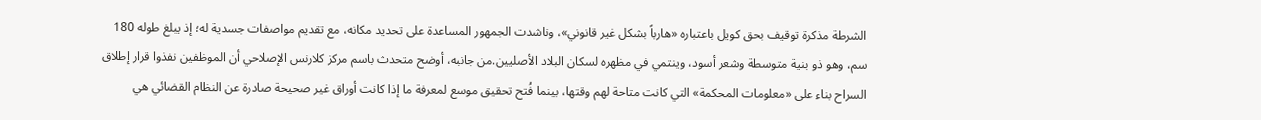الشرطة مذكرة توقيف بحق كويل باعتباره «هارباً بشكل غير قانوني»، وناشدت الجمهور المساعدة على تحديد مكانه، مع تقديم مواصفات جسدية له؛ إذ يبلغ طوله 180 سم، وهو ذو بنية متوسطة وشعر أسود، وينتمي في مظهره لسكان البلاد الأصليين.من جانبه، أوضح متحدث باسم مركز كلارنس الإصلاحي أن الموظفين نفذوا قرار إطلاق السراح بناء على «معلومات المحكمة» التي كانت متاحة لهم وقتها، بينما فُتح تحقيق موسع لمعرفة ما إذا كانت أوراق غير صحيحة صادرة عن النظام القضائي هي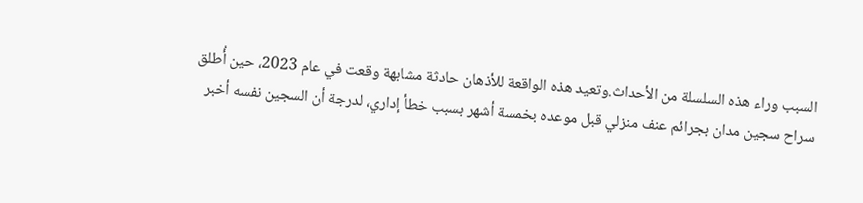السبب وراء هذه السلسلة من الأحداث.وتعيد هذه الواقعة للأذهان حادثة مشابهة وقعت في عام 2023، حين أُطلق سراح سجين مدان بجرائم عنف منزلي قبل موعده بخمسة أشهر بسبب خطأ إداري، لدرجة أن السجين نفسه أخبر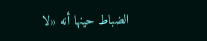الضباط حينها أنه «لا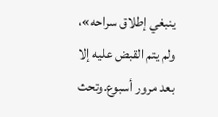ينبغي إطلاق سراحه»، ولم يتم القبض عليه إلا بعد مرور أسبوع.وتحث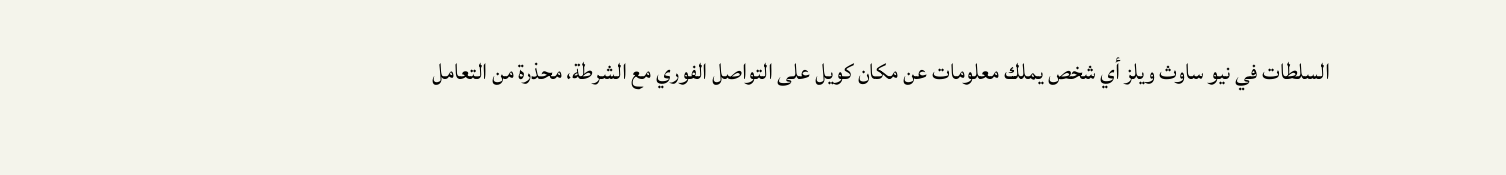السلطات في نيو ساوث ويلز أي شخص يملك معلومات عن مكان كويل على التواصل الفوري مع الشرطة، محذرة من التعامل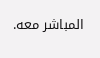المباشر معه.